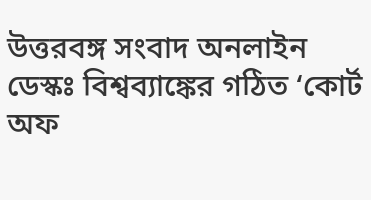উত্তরবঙ্গ সংবাদ অনলাইন ডেস্কঃ বিশ্বব্যাঙ্কের গঠিত ‘কোর্ট অফ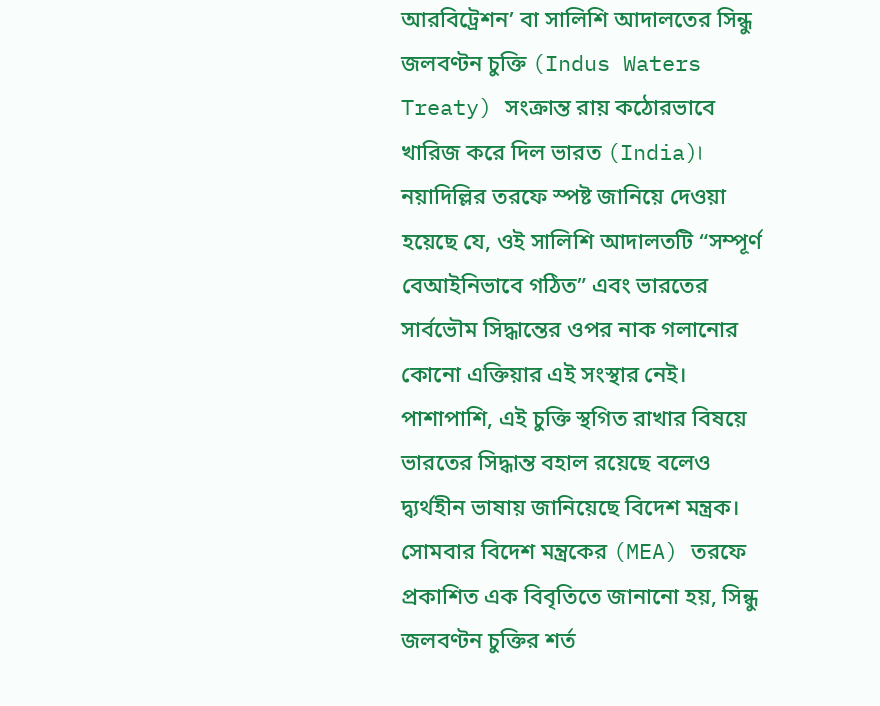আরবিট্রেশন’ বা সালিশি আদালতের সিন্ধু জলবণ্টন চুক্তি (Indus Waters Treaty) সংক্রান্ত রায় কঠোরভাবে খারিজ করে দিল ভারত (India)। নয়াদিল্লির তরফে স্পষ্ট জানিয়ে দেওয়া হয়েছে যে, ওই সালিশি আদালতটি “সম্পূর্ণ বেআইনিভাবে গঠিত” এবং ভারতের সার্বভৌম সিদ্ধান্তের ওপর নাক গলানোর কোনো এক্তিয়ার এই সংস্থার নেই। পাশাপাশি, এই চুক্তি স্থগিত রাখার বিষয়ে ভারতের সিদ্ধান্ত বহাল রয়েছে বলেও দ্ব্যর্থহীন ভাষায় জানিয়েছে বিদেশ মন্ত্রক।
সোমবার বিদেশ মন্ত্রকের (MEA) তরফে প্রকাশিত এক বিবৃতিতে জানানো হয়, সিন্ধু জলবণ্টন চুক্তির শর্ত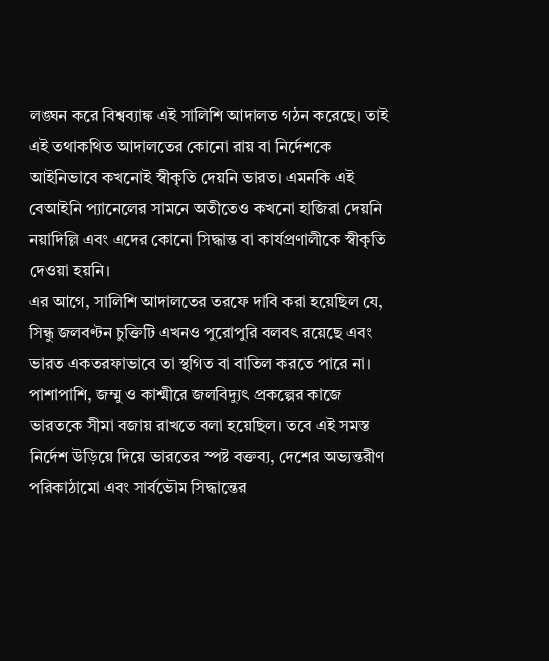লঙ্ঘন করে বিশ্বব্যাঙ্ক এই সালিশি আদালত গঠন করেছে। তাই এই তথাকথিত আদালতের কোনো রায় বা নির্দেশকে আইনিভাবে কখনোই স্বীকৃতি দেয়নি ভারত। এমনকি এই বেআইনি প্যানেলের সামনে অতীতেও কখনো হাজিরা দেয়নি নয়াদিল্লি এবং এদের কোনো সিদ্ধান্ত বা কার্যপ্রণালীকে স্বীকৃতি দেওয়া হয়নি।
এর আগে, সালিশি আদালতের তরফে দাবি করা হয়েছিল যে, সিন্ধু জলবণ্টন চুক্তিটি এখনও পুরোপুরি বলবৎ রয়েছে এবং ভারত একতরফাভাবে তা স্থগিত বা বাতিল করতে পারে না। পাশাপাশি, জম্মু ও কাশ্মীরে জলবিদ্যুৎ প্রকল্পের কাজে ভারতকে সীমা বজায় রাখতে বলা হয়েছিল। তবে এই সমস্ত নির্দেশ উড়িয়ে দিয়ে ভারতের স্পষ্ট বক্তব্য, দেশের অভ্যন্তরীণ পরিকাঠামো এবং সার্বভৌম সিদ্ধান্তের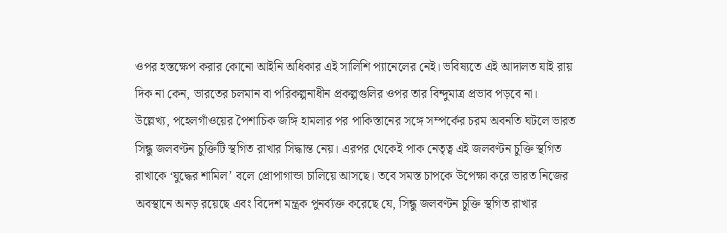ওপর হস্তক্ষেপ করার কোনো আইনি অধিকার এই সালিশি প্যানেলের নেই। ভবিষ্যতে এই আদালত যাই রায় দিক না কেন, ভারতের চলমান বা পরিকল্পনাধীন প্রকল্পগুলির ওপর তার বিন্দুমাত্র প্রভাব পড়বে না।
উল্লেখ্য, পহেলগাঁওয়ের পৈশাচিক জঙ্গি হামলার পর পাকিস্তানের সঙ্গে সম্পর্কের চরম অবনতি ঘটলে ভারত সিন্ধু জলবণ্টন চুক্তিটি স্থগিত রাখার সিদ্ধান্ত নেয়। এরপর থেকেই পাক নেতৃত্ব এই জলবণ্টন চুক্তি স্থগিত রাখাকে ‘যুদ্ধের শামিল’ বলে প্রোপাগান্ডা চালিয়ে আসছে। তবে সমস্ত চাপকে উপেক্ষা করে ভারত নিজের অবস্থানে অনড় রয়েছে এবং বিদেশ মন্ত্রক পুনর্ব্যক্ত করেছে যে, সিন্ধু জলবণ্টন চুক্তি স্থগিত রাখার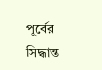পূর্বের সিদ্ধান্ত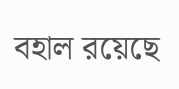বহাল রয়েছে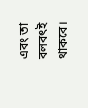এবং তা বলবৎই থাকবে।